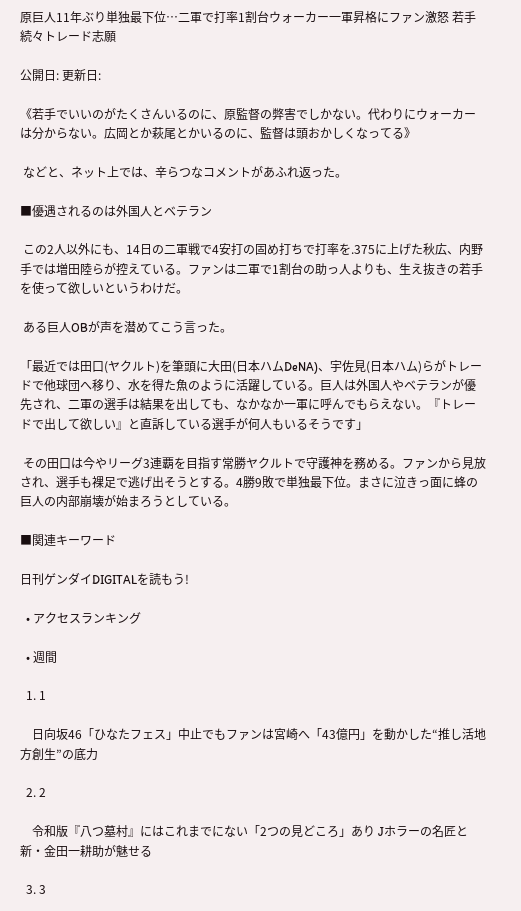原巨人11年ぶり単独最下位…二軍で打率1割台ウォーカー一軍昇格にファン激怒 若手続々トレード志願

公開日: 更新日:

《若手でいいのがたくさんいるのに、原監督の弊害でしかない。代わりにウォーカーは分からない。広岡とか萩尾とかいるのに、監督は頭おかしくなってる》

 などと、ネット上では、辛らつなコメントがあふれ返った。

■優遇されるのは外国人とベテラン

 この2人以外にも、14日の二軍戦で4安打の固め打ちで打率を.375に上げた秋広、内野手では増田陸らが控えている。ファンは二軍で1割台の助っ人よりも、生え抜きの若手を使って欲しいというわけだ。

 ある巨人OBが声を潜めてこう言った。

「最近では田口(ヤクルト)を筆頭に大田(日本ハムDeNA)、宇佐見(日本ハム)らがトレードで他球団へ移り、水を得た魚のように活躍している。巨人は外国人やベテランが優先され、二軍の選手は結果を出しても、なかなか一軍に呼んでもらえない。『トレードで出して欲しい』と直訴している選手が何人もいるそうです」

 その田口は今やリーグ3連覇を目指す常勝ヤクルトで守護神を務める。ファンから見放され、選手も裸足で逃げ出そうとする。4勝9敗で単独最下位。まさに泣きっ面に蜂の巨人の内部崩壊が始まろうとしている。

■関連キーワード

日刊ゲンダイDIGITALを読もう!

  • アクセスランキング

  • 週間

  1. 1

    日向坂46「ひなたフェス」中止でもファンは宮崎へ「43億円」を動かした“推し活地方創生”の底力

  2. 2

    令和版『八つ墓村』にはこれまでにない「2つの見どころ」あり Jホラーの名匠と新・金田一耕助が魅せる

  3. 3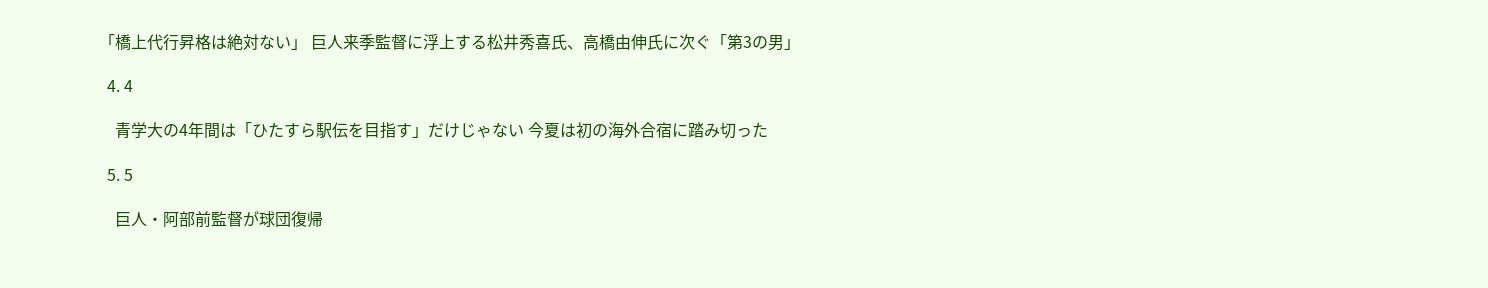「橋上代行昇格は絶対ない」 巨人来季監督に浮上する松井秀喜氏、高橋由伸氏に次ぐ「第3の男」

  4. 4

    青学大の4年間は「ひたすら駅伝を目指す」だけじゃない 今夏は初の海外合宿に踏み切った

  5. 5

    巨人・阿部前監督が球団復帰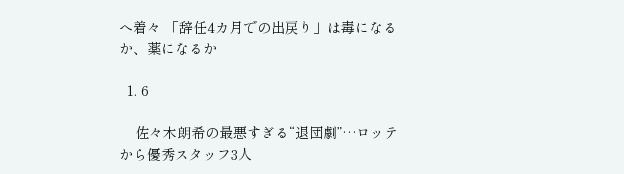へ着々 「辞任4カ月での出戻り」は毒になるか、薬になるか

  1. 6

    佐々木朗希の最悪すぎる“退団劇”…ロッテから優秀スタッフ3人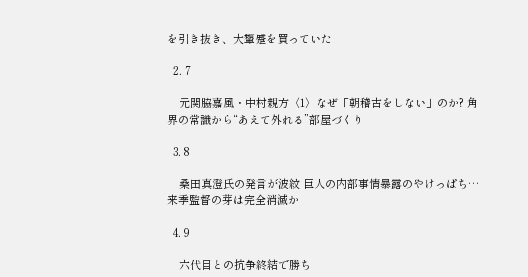を引き抜き、大顰蹙を買っていた

  2. 7

    元関脇嘉風・中村親方〈1〉なぜ「朝稽古をしない」のか? 角界の常識から“あえて外れる”部屋づくり

  3. 8

    桑田真澄氏の発言が波紋 巨人の内部事情暴露のやけっぱち…来季監督の芽は完全消滅か

  4. 9

    六代目との抗争終結で勝ち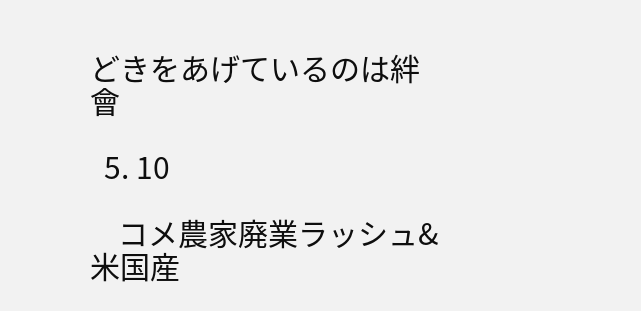どきをあげているのは絆會

  5. 10

    コメ農家廃業ラッシュ&米国産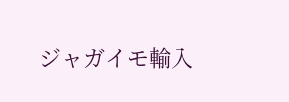ジャガイモ輸入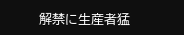解禁に生産者猛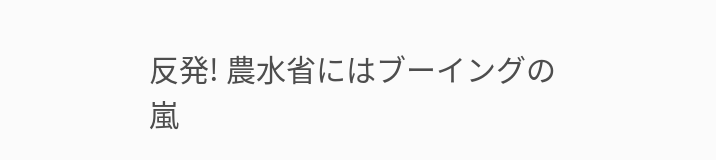反発! 農水省にはブーイングの嵐